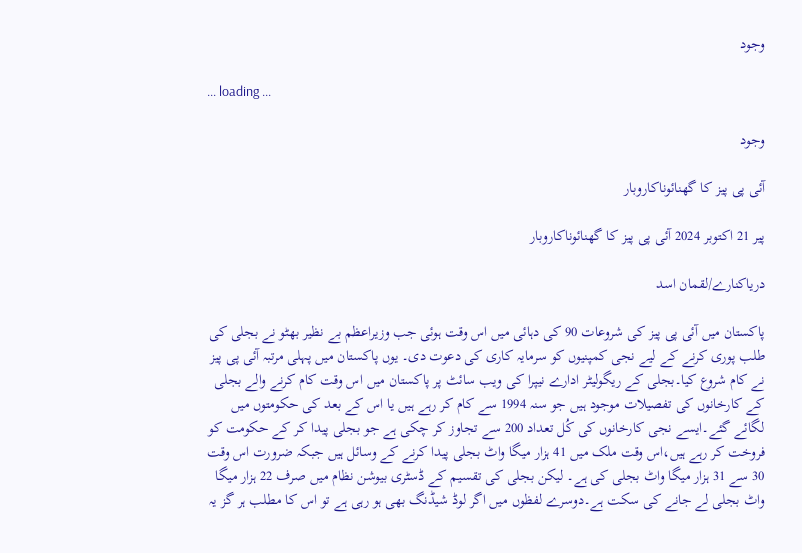وجود

... loading ...

وجود

آئی پی پیز کا گھنائوناکاروبار

پیر 21 اکتوبر 2024 آئی پی پیز کا گھنائوناکاروبار

دریاکنارے/لقمان اسد

پاکستان میں آئی پی پیز کی شروعات 90 کی دہائی میں اس وقت ہوئی جب وزیراعظم بے نظیر بھٹو نے بجلی کی طلب پوری کرنے کے لیے نجی کمپنیوں کو سرمایہ کاری کی دعوت دی۔ یوں پاکستان میں پہلی مرتبہ آئی پی پیز نے کام شروع کیا۔بجلی کے ریگولیٹر ادارے نیپرا کی ویب سائٹ پر پاکستان میں اس وقت کام کرنے والے بجلی کے کارخانوں کی تفصیلات موجود ہیں جو سنہ 1994 سے کام کر رہے ہیں یا اس کے بعد کی حکومتوں میں لگائے گئے۔ایسے نجی کارخانوں کی کُل تعداد 200 سے تجاوز کر چکی ہے جو بجلی پیدا کر کے حکومت کو فروخت کر رہے ہیں،اس وقت ملک میں 41 ہزار میگا واٹ بجلی پیدا کرنے کے وسائل ہیں جبکہ ضرورت اس وقت 30 سے 31 ہزار میگا واٹ بجلی کی ہے۔ لیکن بجلی کی تقسیم کے ڈسٹری بیوشن نظام میں صرف 22 ہزار میگا واٹ بجلی لے جانے کی سکت ہے۔دوسرے لفظوں میں اگر لوڈ شیڈنگ بھی ہو رہی ہے تو اس کا مطلب ہر گز یہ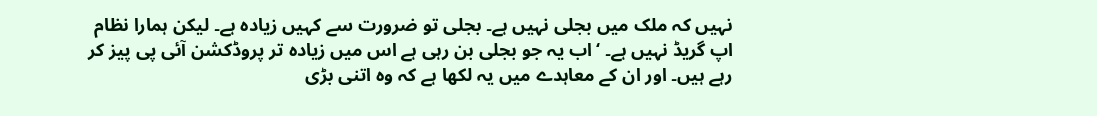نہیں کہ ملک میں بجلی نہیں ہے۔ بجلی تو ضرورت سے کہیں زیادہ ہے۔ لیکن ہمارا نظام اپ گریڈ نہیں ہے۔ ‘اب یہ جو بجلی بن رہی ہے اس میں زیادہ تر پروڈکشن آئی پی پیز کر رہے ہیں۔ اور ان کے معاہدے میں یہ لکھا ہے کہ وہ اتنی بڑی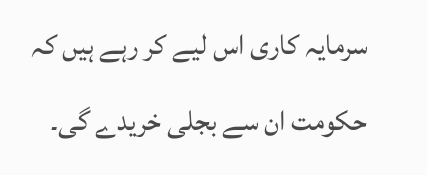سرمایہ کاری اس لیے کر رہے ہیں کہ حکومت ان سے بجلی خریدے گی۔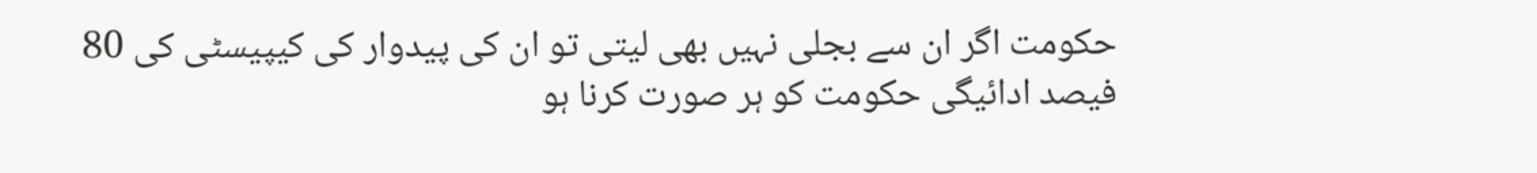حکومت اگر ان سے بجلی نہیں بھی لیتی تو ان کی پیدوار کی کیپیسٹی کی 80 فیصد ادائیگی حکومت کو ہر صورت کرنا ہو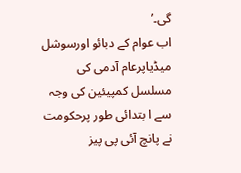گی۔’
اب عوام کے دبائو اورسوشل میڈیاپرعام آدمی کی مسلسل کمپیئین کی وجہ سے ا بتدائی طور پرحکومت نے پانچ آئی پی پیز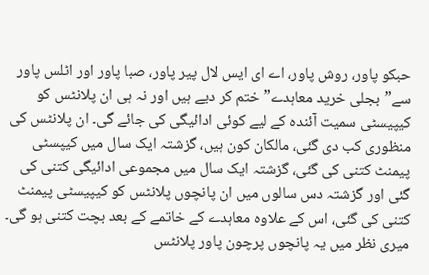حبکو پاور، روش پاور، اے ای ایس لال پیر پاور، صبا پاور اور اٹلس پاور سے”بجلی خرید معاہدے” ختم کر دیے ہیں اور نہ ہی ان پلانٹس کو کیپیسٹی سمیت آئندہ کے لیے کوئی ادائیگی کی جائے گی۔ ان پلانٹس کی منظوری کب دی گئی، مالکان کون ہیں، گزشتہ ایک سال میں کیپسٹی پیمنٹ کتنی کی گئی، گزشتہ ایک سال میں مجموعی ادائیگی کتنی کی گئی اور گزشتہ دس سالوں میں ان پانچوں پلانٹس کو کیپیسٹی پیمنٹ کتنی کی گئی، اس کے علاوہ معاہدے کے خاتمے کے بعد بچت کتنی ہو گی۔ میری نظر میں یہ پانچوں پرچون پاور پلانٹس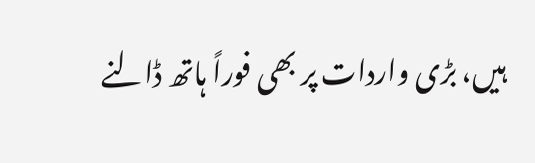ہیں، بڑی واردات پر بھی فوراً ہاتھ ڈالنے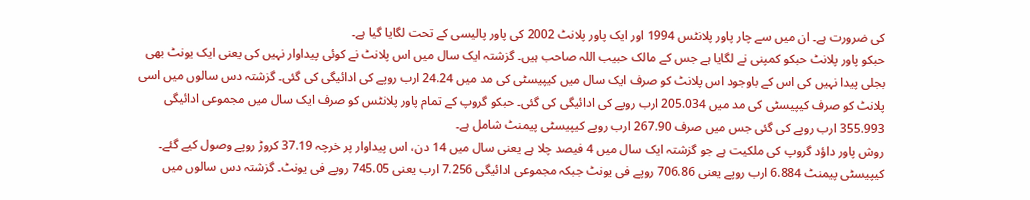کی ضرورت ہے۔ ان میں سے چار پاور پلانٹس 1994 اور ایک پاور پلانٹ 2002 کی پاور پالیسی کے تحت لگایا گیا ہے۔
حبکو پاور پلانٹ حبکو کمپنی نے لگایا ہے جس کے مالک حبیب اللہ صاحب ہیں۔ گزشتہ ایک سال میں اس پلانٹ نے کوئی پیداوار نہیں کی یعنی ایک یونٹ بھی بجلی پیدا نہیں کی اس کے باوجود اس پلانٹ کو صرف ایک سال میں کیپیسٹی کی مد میں 24.24 ارب روپے کی ادائیگی کی گئی۔ گزشتہ دس سالوں میں اسی پلانٹ کو صرف کیپیسٹی کی مد میں 205.034 ارب روپے کی ادائیگی کی گئی۔ حبکو گروپ کے تمام پاور پلانٹس کو صرف ایک سال میں مجموعی ادائیگی 355.993 ارب روپے کی گئی جس میں صرف 267.90 ارب روپے کیپیسٹی پیمنٹ شامل ہے۔
روش پاور داؤد گروپ کی ملکیت ہے جو گزشتہ ایک سال میں 4 فیصد چلا ہے یعنی سال میں 14 دن، اس پیداوار پر خرچہ 37.19 کروڑ روپے وصول کیے گئے۔ کیپیسٹی پیمنٹ 6.884 ارب روپے یعنی 706.86 روپے فی یونٹ جبکہ مجموعی ادائیگی 7.256 ارب یعنی 745.05 روپے فی یونٹ۔ گزشتہ دس سالوں میں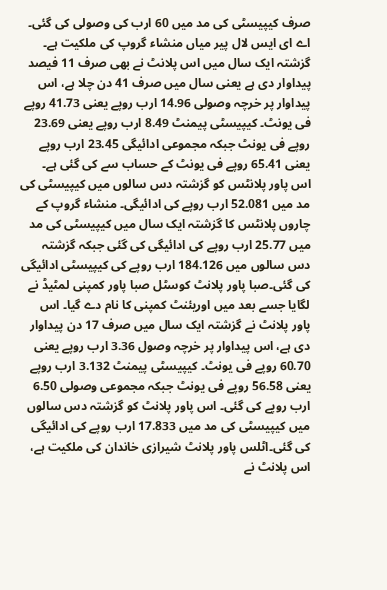صرف کیپیسٹی کی مد میں 60 ارب کی وصولی کی گئی۔
اے ای ایس لال پیر میاں منشاء گروپ کی ملکیت ہے۔ گزشتہ ایک سال میں اس پلانٹ نے بھی صرف 11 فیصد پیداوار دی ہے یعنی سال میں صرف 41 دن چلا ہے، اس پیداوار پر خرچہ وصولی 14.96 ارب روپے یعنی 41.73 روپے فی یونٹ۔ کیپیسٹی پیمنٹ 8.49 ارب روپے یعنی 23.69 روپے فی یونٹ جبکہ مجموعی ادائیگی 23.45 ارب روپے یعنی 65.41 روپے فی یونٹ کے حساب سے کی گئی ہے۔ اس پاور پلانٹس کو گزشتہ دس سالوں میں کیپیسٹی کی مد میں 52.081 ارب روپے کی ادائیگی۔ منشاء گروپ کے چاروں پلانٹس کا گزشتہ ایک سال میں کیپیسٹی کی مد میں 25.77 ارب روپے کی ادائیگی کی گئی جبکہ گزشتہ دس سالوں میں 184.126 ارب روپے کی کیپیسٹی ادائیگی کی گئی۔صبا پاور پلانٹ کوسٹل صبا پاور کمپنی لمٹیڈ نے لگایا جسے بعد میں اوریئنٹ کمپنی کا نام دے گیا۔ اس پاور پلانٹ نے گزشتہ ایک سال میں صرف 17 دن پیداوار دی ہے، اس پیداوار پر خرچہ وصول 3.36 ارب روپے یعنی 60.70 روپے فی یونٹ۔ کیپیسٹی پیمنٹ 3.132 ارب روپے یعنی 56.58 روپے فی یونٹ جبکہ مجموعی وصولی 6.50 ارب روپے کی گئی۔ اس پاور پلانٹ کو گزشتہ دس سالوں میں کیپیسٹی کی مد میں 17.833 ارب روپے کی ادائیگی کی گئی۔اٹلس پاور پلانٹ شیرازی خاندان کی ملکیت ہے، اس پلانٹ نے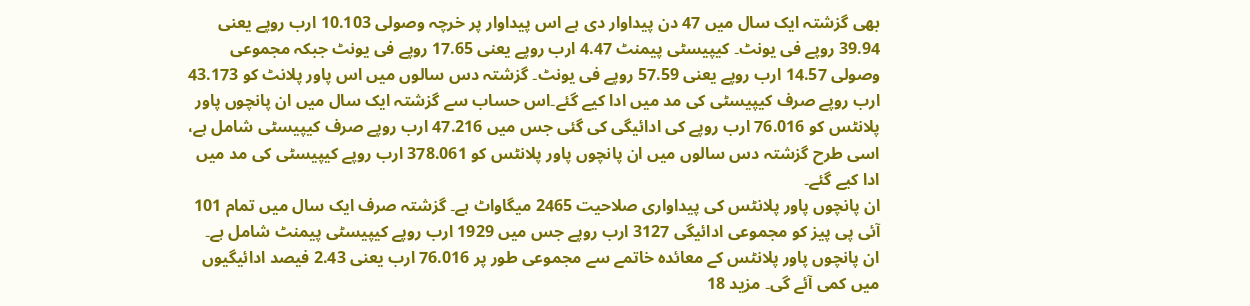بھی گزشتہ ایک سال میں 47 دن پیداوار دی ہے اس پیداوار پر خرچہ وصولی 10.103 ارب روپے یعنی 39.94 روپے فی یونٹ۔ کیپیسٹی پیمنٹ 4.47 ارب روپے یعنی 17.65 روپے فی یونٹ جبکہ مجموعی وصولی 14.57 ارب روپے یعنی 57.59 روپے فی یونٹ۔ گزشتہ دس سالوں میں اس پاور پلانٹ کو 43.173 ارب روپے صرف کیپیسٹی کی مد میں ادا کیے گئے۔اس حساب سے گزشتہ ایک سال میں ان پانچوں پاور پلانٹس کو 76.016 ارب روپے کی ادائیگی کی گئی جس میں 47.216 ارب روپے صرف کیپیسٹی شامل ہے، اسی طرح گزشتہ دس سالوں میں ان پانچوں پاور پلانٹس کو 378.061 ارب روپے کیپیسٹی کی مد میں ادا کیے گئے۔
ان پانچوں پاور پلانٹس کی پیداواری صلاحیت 2465 میگاواٹ ہے۔ گزشتہ صرف ایک سال میں تمام 101 آئی پی پیز کو مجموعی ادائیگی 3127 ارب روپے جس میں 1929 ارب روپے کیپیسٹی پیمنٹ شامل ہے۔ ان پانچوں پاور پلانٹس کے معائدہ خاتمے سے مجموعی طور پر 76.016 ارب یعنی 2.43 فیصد ادائیگیوں میں کمی آئے گی۔ مزید 18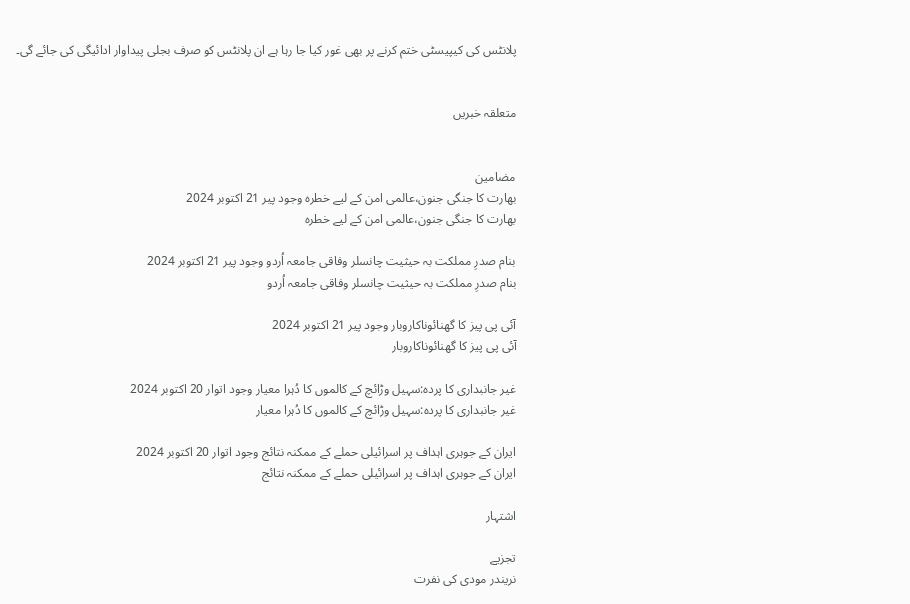پلانٹس کی کیپیسٹی ختم کرنے پر بھی غور کیا جا رہا ہے ان پلانٹس کو صرف بجلی پیداوار ادائیگی کی جائے گی۔


متعلقہ خبریں


مضامین
بھارت کا جنگی جنون،عالمی امن کے لیے خطرہ وجود پیر 21 اکتوبر 2024
بھارت کا جنگی جنون،عالمی امن کے لیے خطرہ

بنام صدرِ مملکت بہ حیثیت چانسلر وفاقی جامعہ اُردو وجود پیر 21 اکتوبر 2024
بنام صدرِ مملکت بہ حیثیت چانسلر وفاقی جامعہ اُردو

آئی پی پیز کا گھنائوناکاروبار وجود پیر 21 اکتوبر 2024
آئی پی پیز کا گھنائوناکاروبار

غیر جانبداری کا پردہ:سہیل وڑائچ کے کالموں کا دُہرا معیار وجود اتوار 20 اکتوبر 2024
غیر جانبداری کا پردہ:سہیل وڑائچ کے کالموں کا دُہرا معیار

ایران کے جوہری اہداف پر اسرائیلی حملے کے ممکنہ نتائج وجود اتوار 20 اکتوبر 2024
ایران کے جوہری اہداف پر اسرائیلی حملے کے ممکنہ نتائج

اشتہار

تجزیے
نریندر مودی کی نفرت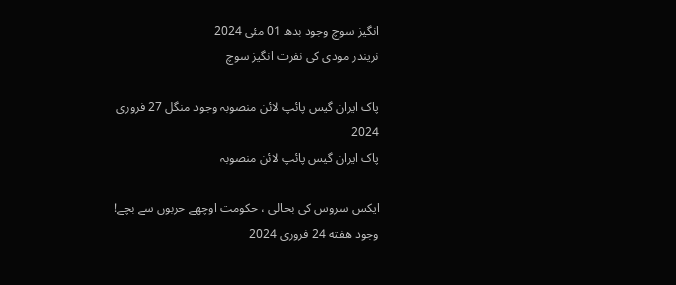انگیز سوچ وجود بدھ 01 مئی 2024
نریندر مودی کی نفرت انگیز سوچ

پاک ایران گیس پائپ لائن منصوبہ وجود منگل 27 فروری 2024
پاک ایران گیس پائپ لائن منصوبہ

ایکس سروس کی بحالی ، حکومت اوچھے حربوں سے بچے! وجود هفته 24 فروری 2024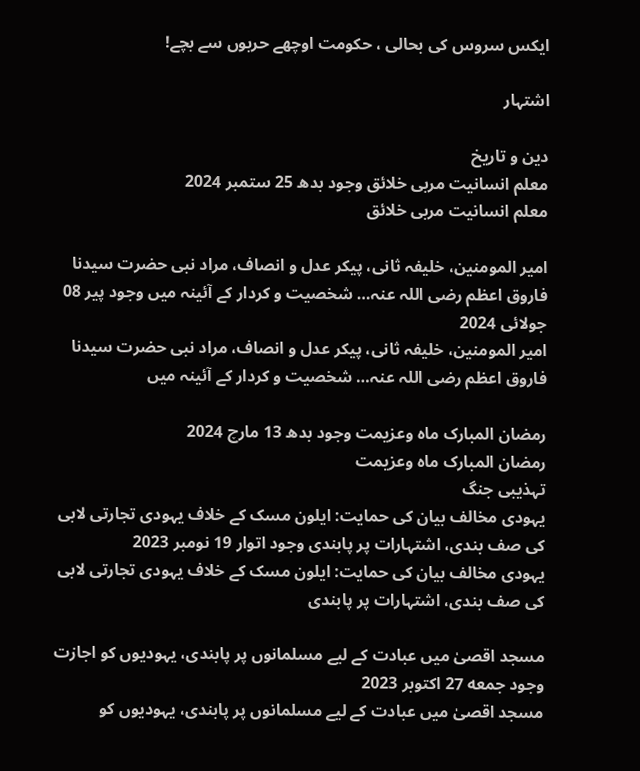ایکس سروس کی بحالی ، حکومت اوچھے حربوں سے بچے!

اشتہار

دین و تاریخ
معلم انسانیت مربی خلائق وجود بدھ 25 ستمبر 2024
معلم انسانیت مربی خلائق

امیر المومنین، خلیفہ ثانی، پیکر عدل و انصاف، مراد نبی حضرت سیدنا فاروق اعظم رضی اللہ عنہ… شخصیت و کردار کے آئینہ میں وجود پیر 08 جولائی 2024
امیر المومنین، خلیفہ ثانی، پیکر عدل و انصاف، مراد نبی حضرت سیدنا فاروق اعظم رضی اللہ عنہ… شخصیت و کردار کے آئینہ میں

رمضان المبارک ماہ وعزیمت وجود بدھ 13 مارچ 2024
رمضان المبارک ماہ وعزیمت
تہذیبی جنگ
یہودی مخالف بیان کی حمایت: ایلون مسک کے خلاف یہودی تجارتی لابی کی صف بندی، اشتہارات پر پابندی وجود اتوار 19 نومبر 2023
یہودی مخالف بیان کی حمایت: ایلون مسک کے خلاف یہودی تجارتی لابی کی صف بندی، اشتہارات پر پابندی

مسجد اقصیٰ میں عبادت کے لیے مسلمانوں پر پابندی، یہودیوں کو اجازت وجود جمعه 27 اکتوبر 2023
مسجد اقصیٰ میں عبادت کے لیے مسلمانوں پر پابندی، یہودیوں کو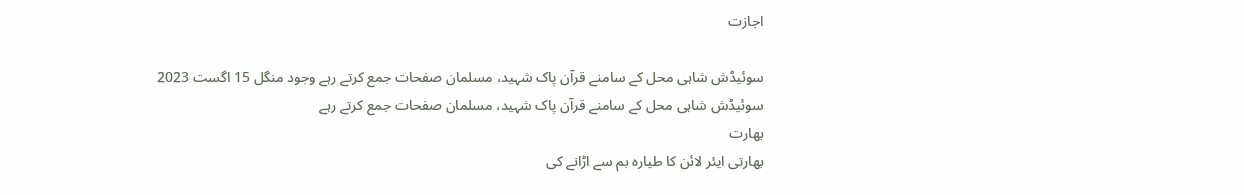اجازت

سوئیڈش شاہی محل کے سامنے قرآن پاک شہید، مسلمان صفحات جمع کرتے رہے وجود منگل 15 اگست 2023
سوئیڈش شاہی محل کے سامنے قرآن پاک شہید، مسلمان صفحات جمع کرتے رہے
بھارت
بھارتی ایئر لائن کا طیارہ بم سے اڑانے کی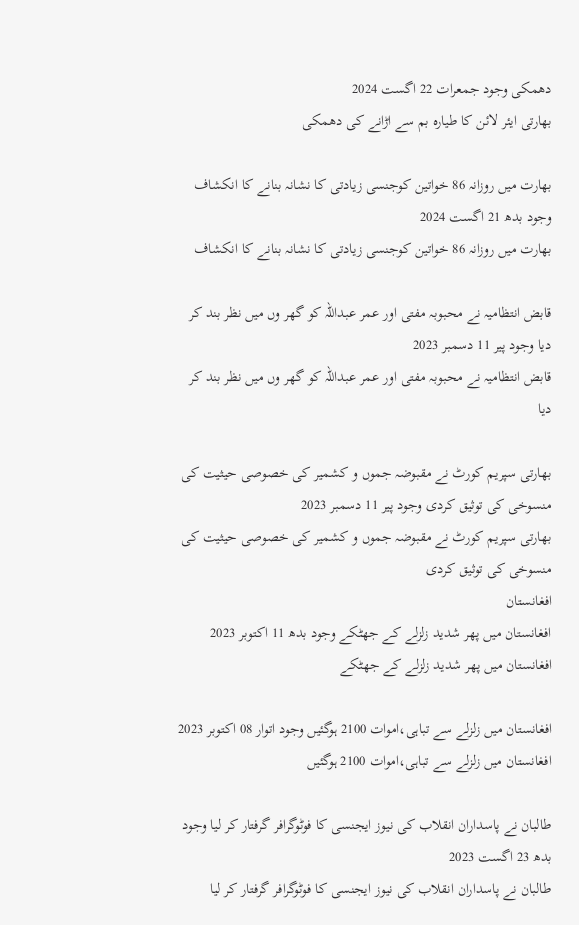دھمکی وجود جمعرات 22 اگست 2024
بھارتی ایئر لائن کا طیارہ بم سے اڑانے کی دھمکی

بھارت میں روزانہ 86 خواتین کوجنسی زیادتی کا نشانہ بنانے کا انکشاف وجود بدھ 21 اگست 2024
بھارت میں روزانہ 86 خواتین کوجنسی زیادتی کا نشانہ بنانے کا انکشاف

قابض انتظامیہ نے محبوبہ مفتی اور عمر عبداللہ کو گھر وں میں نظر بند کر دیا وجود پیر 11 دسمبر 2023
قابض انتظامیہ نے محبوبہ مفتی اور عمر عبداللہ کو گھر وں میں نظر بند کر دیا

بھارتی سپریم کورٹ نے مقبوضہ جموں و کشمیر کی خصوصی حیثیت کی منسوخی کی توثیق کردی وجود پیر 11 دسمبر 2023
بھارتی سپریم کورٹ نے مقبوضہ جموں و کشمیر کی خصوصی حیثیت کی منسوخی کی توثیق کردی
افغانستان
افغانستان میں پھر شدید زلزلے کے جھٹکے وجود بدھ 11 اکتوبر 2023
افغانستان میں پھر شدید زلزلے کے جھٹکے

افغانستان میں زلزلے سے تباہی،اموات 2100 ہوگئیں وجود اتوار 08 اکتوبر 2023
افغانستان میں زلزلے سے تباہی،اموات 2100 ہوگئیں

طالبان نے پاسداران انقلاب کی نیوز ایجنسی کا فوٹوگرافر گرفتار کر لیا وجود بدھ 23 اگست 2023
طالبان نے پاسداران انقلاب کی نیوز ایجنسی کا فوٹوگرافر گرفتار کر لیا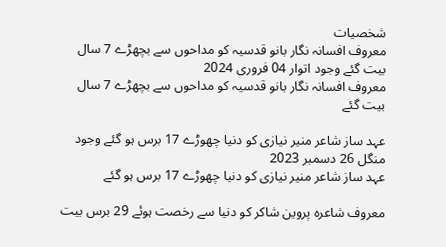شخصیات
معروف افسانہ نگار بانو قدسیہ کو مداحوں سے بچھڑے 7 سال بیت گئے وجود اتوار 04 فروری 2024
معروف افسانہ نگار بانو قدسیہ کو مداحوں سے بچھڑے 7 سال بیت گئے

عہد ساز شاعر منیر نیازی کو دنیا چھوڑے 17 برس ہو گئے وجود منگل 26 دسمبر 2023
عہد ساز شاعر منیر نیازی کو دنیا چھوڑے 17 برس ہو گئے

معروف شاعرہ پروین شاکر کو دنیا سے رخصت ہوئے 29 برس بیت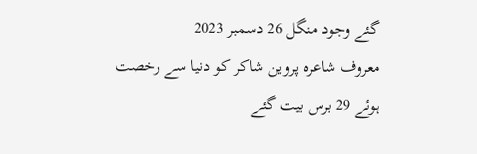گئے وجود منگل 26 دسمبر 2023
معروف شاعرہ پروین شاکر کو دنیا سے رخصت ہوئے 29 برس بیت گئے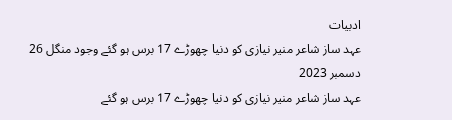ادبیات
عہد ساز شاعر منیر نیازی کو دنیا چھوڑے 17 برس ہو گئے وجود منگل 26 دسمبر 2023
عہد ساز شاعر منیر نیازی کو دنیا چھوڑے 17 برس ہو گئے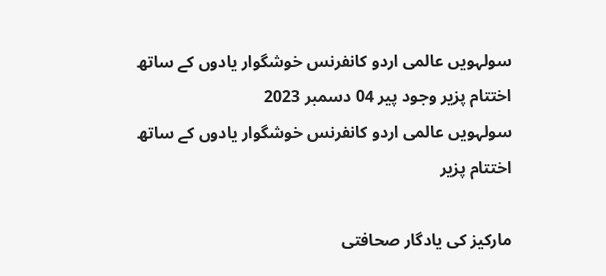سولہویں عالمی اردو کانفرنس خوشگوار یادوں کے ساتھ اختتام پزیر وجود پیر 04 دسمبر 2023
سولہویں عالمی اردو کانفرنس خوشگوار یادوں کے ساتھ اختتام پزیر

مارکیز کی یادگار صحافتی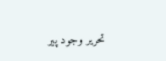تحریر وجود پیر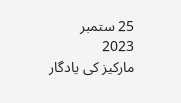25 ستمبر 2023
مارکیز کی یادگار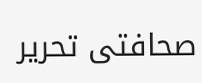صحافتی تحریر